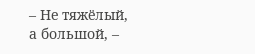– Не тяжёлый, а большой, –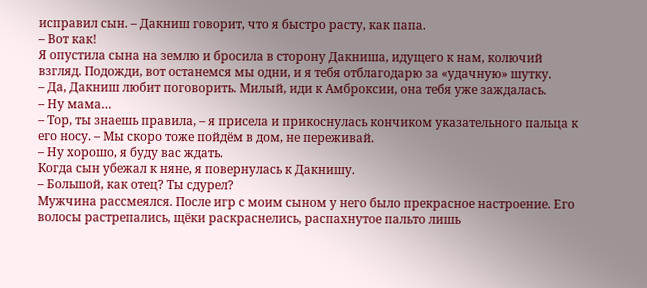исправил сын. – Дакниш говорит, что я быстро расту, как папа.
– Вот как!
Я опустила сына на землю и бросила в сторону Дакниша, идущего к нам, колючий взгляд. Подожди, вот останемся мы одни, и я тебя отблагодарю за «удачную» шутку.
– Да, Дакниш любит поговорить. Милый, иди к Амброксии, она тебя уже заждалась.
– Ну мама…
– Тор, ты знаешь правила, – я присела и прикоснулась кончиком указательного пальца к его носу. – Мы скоро тоже пойдём в дом, не переживай.
– Ну хорошо, я буду вас ждать.
Когда сын убежал к няне, я повернулась к Дакнишу.
– Большой, как отец? Ты сдурел?
Мужчина рассмеялся. После игр с моим сыном у него было прекрасное настроение. Его волосы растрепались, щёки раскраснелись, распахнутое пальто лишь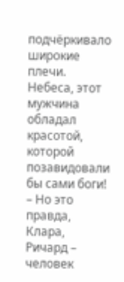подчёркивало широкие плечи. Небеса, этот мужчина обладал красотой, которой позавидовали бы сами боги!
– Но это правда, Клара, Ричард – человек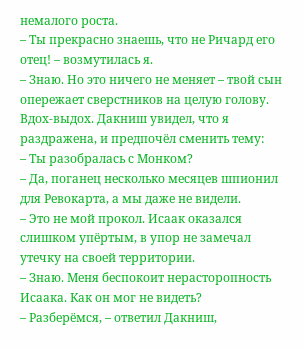немалого роста.
– Ты прекрасно знаешь, что не Ричард его отец! – возмутилась я.
– Знаю. Но это ничего не меняет – твой сын опережает сверстников на целую голову.
Вдох-выдох. Дакниш увидел, что я раздражена, и предпочёл сменить тему:
– Ты разобралась с Монком?
– Да, поганец несколько месяцев шпионил для Ревокарта, а мы даже не видели.
– Это не мой прокол. Исаак оказался слишком упёртым, в упор не замечал утечку на своей территории.
– Знаю. Меня беспокоит нерасторопность Исаака. Как он мог не видеть?
– Разберёмся, – ответил Дакниш,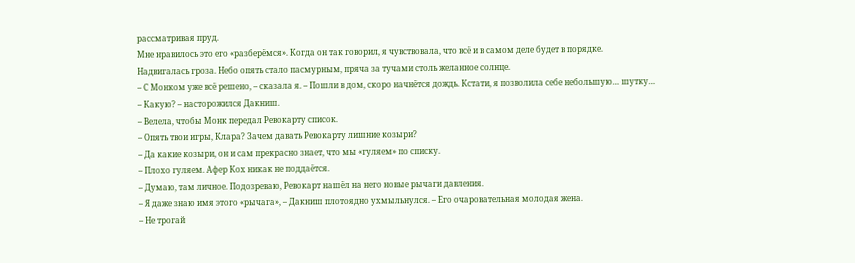рассматривая пруд.
Мне нравилось это его «разберёмся». Когда он так говорил, я чувствовала, что всё и в самом деле будет в порядке.
Надвигалась гроза. Небо опять стало пасмурным, пряча за тучами столь желанное солнце.
– С Монком уже всё решено, – сказала я. – Пошли в дом, скоро начнётся дождь. Кстати, я позволила себе небольшую… шутку…
– Какую? – насторожился Дакниш.
– Велела, чтобы Монк передал Ревокарту список.
– Опять твои игры, Клара? Зачем давать Ревокарту лишние козыри?
– Да какие козыри, он и сам прекрасно знает, что мы «гуляем» по списку.
– Плохо гуляем. Афер Кох никак не поддаётся.
– Думаю, там личное. Подозреваю, Ревокарт нашёл на него новые рычаги давления.
– Я даже знаю имя этого «рычага», – Дакниш плотоядно ухмыльнулся. – Его очаровательная молодая жена.
– Не трогай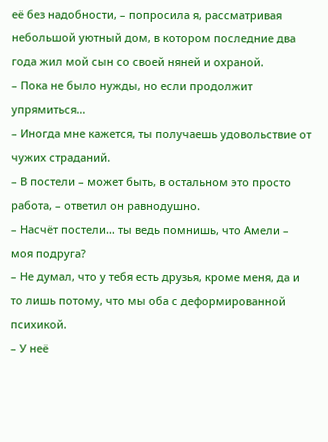её без надобности, – попросила я, рассматривая небольшой уютный дом, в котором последние два года жил мой сын со своей няней и охраной.
– Пока не было нужды, но если продолжит упрямиться…
– Иногда мне кажется, ты получаешь удовольствие от чужих страданий.
– В постели – может быть, в остальном это просто работа, – ответил он равнодушно.
– Насчёт постели… ты ведь помнишь, что Амели – моя подруга?
– Не думал, что у тебя есть друзья, кроме меня, да и то лишь потому, что мы оба с деформированной психикой.
– У неё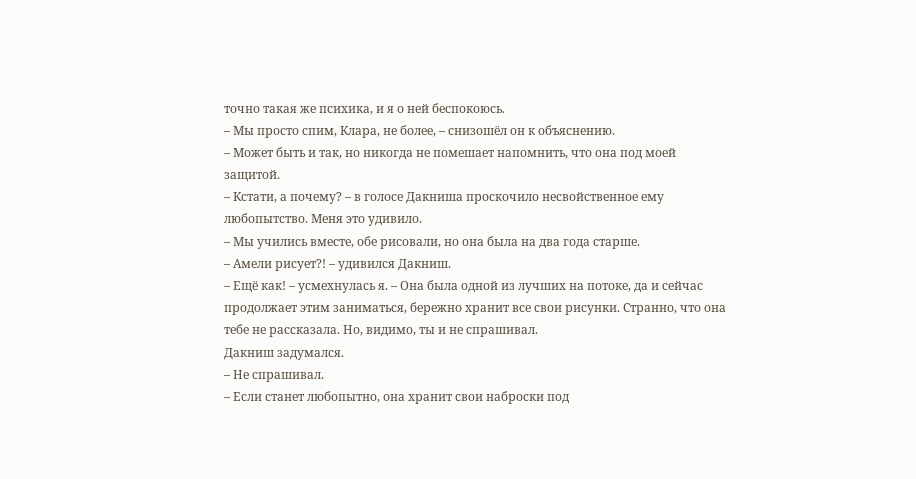точно такая же психика, и я о ней беспокоюсь.
– Мы просто спим, Клара, не более, – снизошёл он к объяснению.
– Может быть и так, но никогда не помешает напомнить, что она под моей защитой.
– Кстати, а почему? – в голосе Дакниша проскочило несвойственное ему любопытство. Меня это удивило.
– Мы учились вместе, обе рисовали, но она была на два года старше.
– Амели рисует?! – удивился Дакниш.
– Ещё как! – усмехнулась я. – Она была одной из лучших на потоке, да и сейчас продолжает этим заниматься, бережно хранит все свои рисунки. Странно, что она тебе не рассказала. Но, видимо, ты и не спрашивал.
Дакниш задумался.
– Не спрашивал.
– Если станет любопытно, она хранит свои наброски под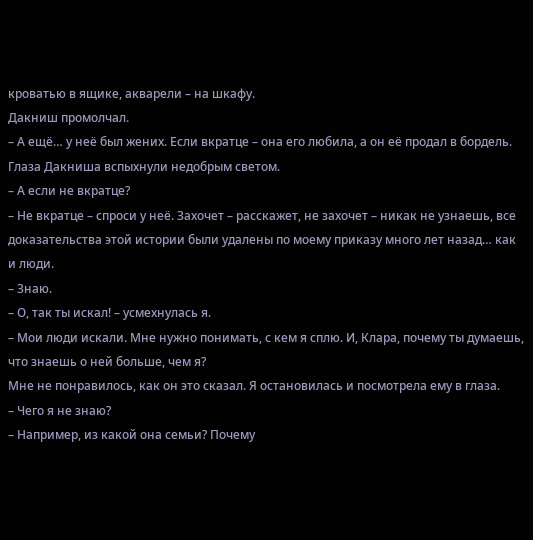кроватью в ящике, акварели – на шкафу.
Дакниш промолчал.
– А ещё… у неё был жених. Если вкратце – она его любила, а он её продал в бордель.
Глаза Дакниша вспыхнули недобрым светом.
– А если не вкратце?
– Не вкратце – спроси у неё. Захочет – расскажет, не захочет – никак не узнаешь, все доказательства этой истории были удалены по моему приказу много лет назад… как и люди.
– Знаю.
– О, так ты искал! – усмехнулась я.
– Мои люди искали. Мне нужно понимать, с кем я сплю. И, Клара, почему ты думаешь, что знаешь о ней больше, чем я?
Мне не понравилось, как он это сказал. Я остановилась и посмотрела ему в глаза.
– Чего я не знаю?
– Например, из какой она семьи? Почему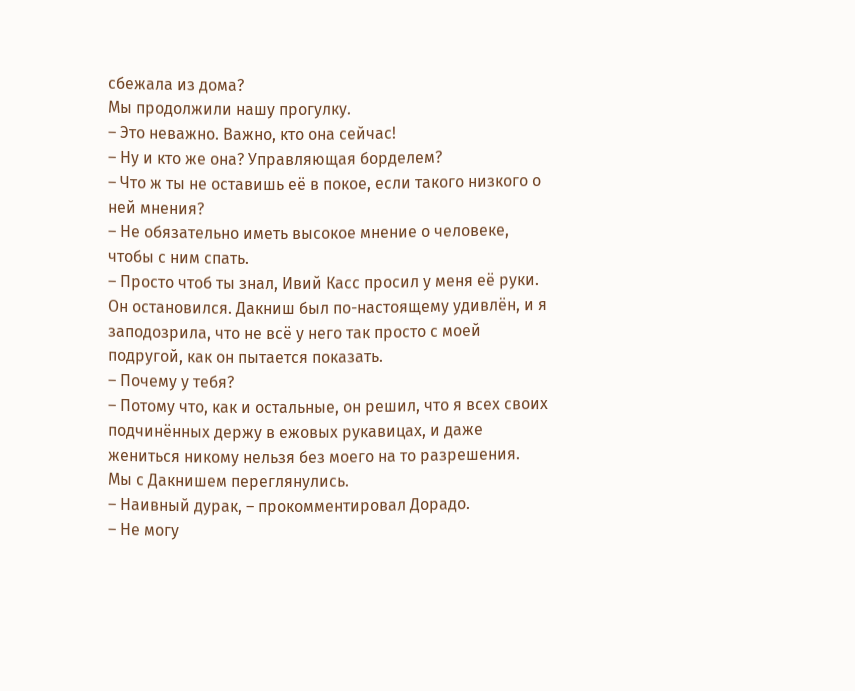сбежала из дома?
Мы продолжили нашу прогулку.
– Это неважно. Важно, кто она сейчас!
– Ну и кто же она? Управляющая борделем?
– Что ж ты не оставишь её в покое, если такого низкого о ней мнения?
– Не обязательно иметь высокое мнение о человеке, чтобы с ним спать.
– Просто чтоб ты знал, Ивий Касс просил у меня её руки.
Он остановился. Дакниш был по-настоящему удивлён, и я заподозрила, что не всё у него так просто с моей подругой, как он пытается показать.
– Почему у тебя?
– Потому что, как и остальные, он решил, что я всех своих подчинённых держу в ежовых рукавицах, и даже жениться никому нельзя без моего на то разрешения.
Мы с Дакнишем переглянулись.
– Наивный дурак, – прокомментировал Дорадо.
– Не могу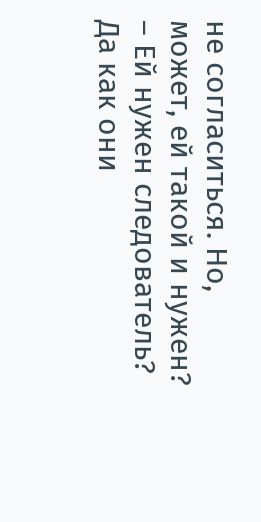не согласиться. Но, может, ей такой и нужен?
– Ей нужен следователь? Да как они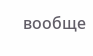вообще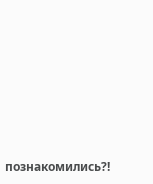познакомились?!